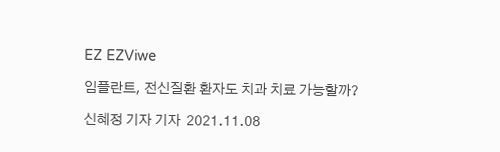EZ EZViwe

임플란트, 전신질환 환자도 치과 치료 가능할까?

신혜정 기자 기자  2021.11.08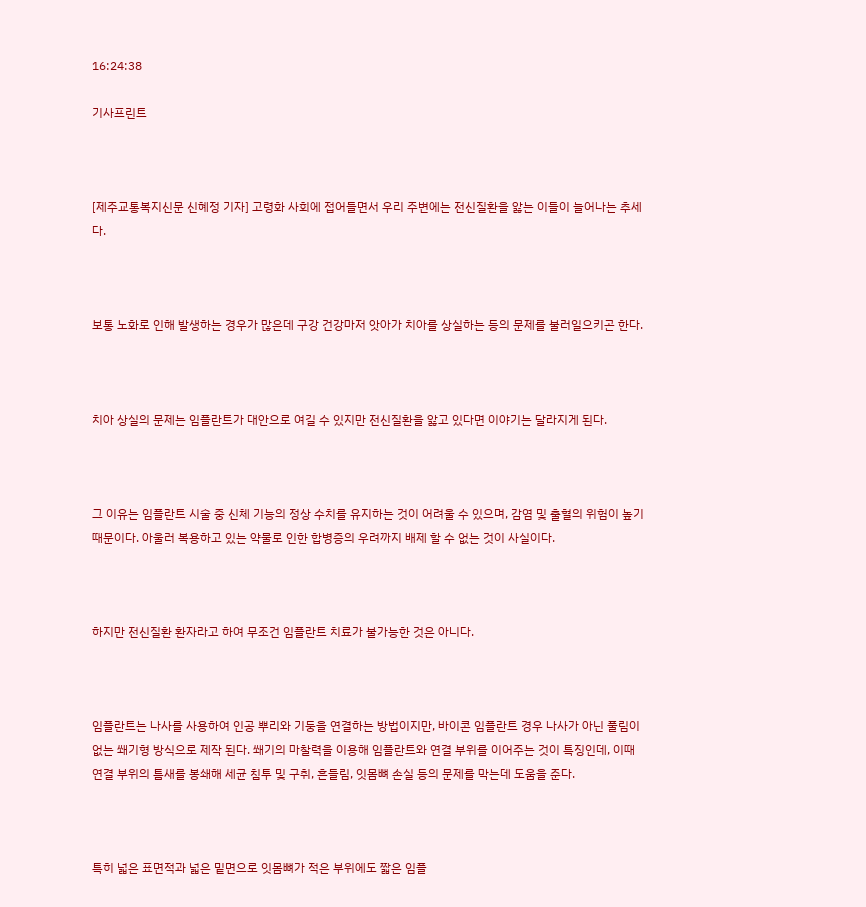16:24:38

기사프린트



[제주교통복지신문 신혜정 기자] 고령화 사회에 접어들면서 우리 주변에는 전신질환을 앓는 이들이 늘어나는 추세다.



보통 노화로 인해 발생하는 경우가 많은데 구강 건강마저 앗아가 치아를 상실하는 등의 문제를 불러일으키곤 한다.



치아 상실의 문제는 임플란트가 대안으로 여길 수 있지만 전신질환을 앓고 있다면 이야기는 달라지게 된다.



그 이유는 임플란트 시술 중 신체 기능의 정상 수치를 유지하는 것이 어려울 수 있으며, 감염 및 출혈의 위험이 높기 때문이다. 아울러 복용하고 있는 약물로 인한 합병증의 우려까지 배제 할 수 없는 것이 사실이다.



하지만 전신질환 환자라고 하여 무조건 임플란트 치료가 불가능한 것은 아니다.



임플란트는 나사를 사용하여 인공 뿌리와 기둥을 연결하는 방법이지만, 바이콘 임플란트 경우 나사가 아닌 풀림이 없는 쐐기형 방식으로 제작 된다. 쐐기의 마찰력을 이용해 임플란트와 연결 부위를 이어주는 것이 특징인데, 이때 연결 부위의 틈새를 봉쇄해 세균 침투 및 구취, 흔들림, 잇몸뼈 손실 등의 문제를 막는데 도움을 준다.



특히 넓은 표면적과 넓은 밑면으로 잇몸뼈가 적은 부위에도 짧은 임플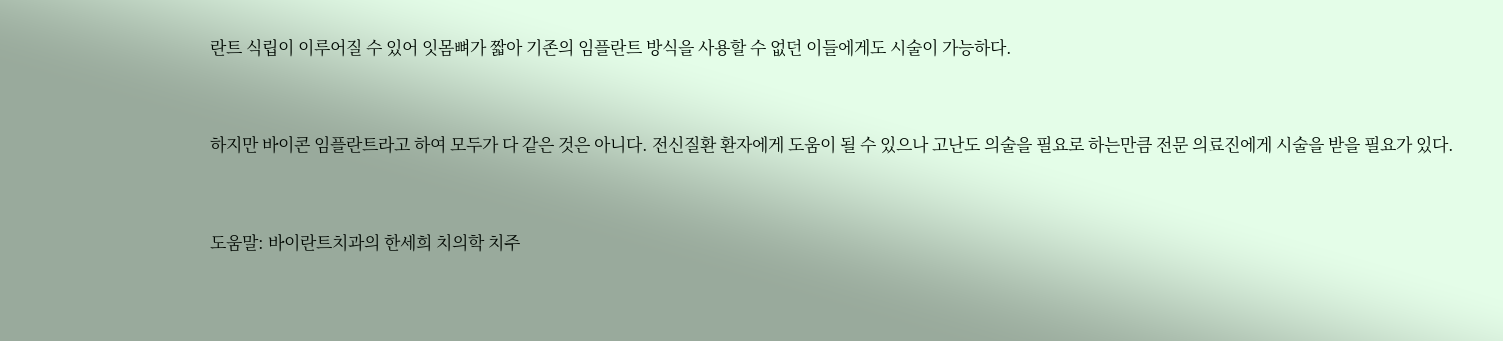란트 식립이 이루어질 수 있어 잇몸뼈가 짧아 기존의 임플란트 방식을 사용할 수 없던 이들에게도 시술이 가능하다.



하지만 바이콘 임플란트라고 하여 모두가 다 같은 것은 아니다. 전신질환 환자에게 도움이 될 수 있으나 고난도 의술을 필요로 하는만큼 전문 의료진에게 시술을 받을 필요가 있다.



도움말: 바이란트치과의 한세희 치의학 치주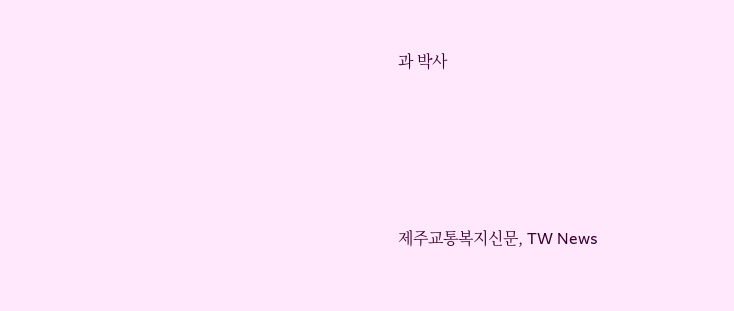과 박사





제주교통복지신문, TW News